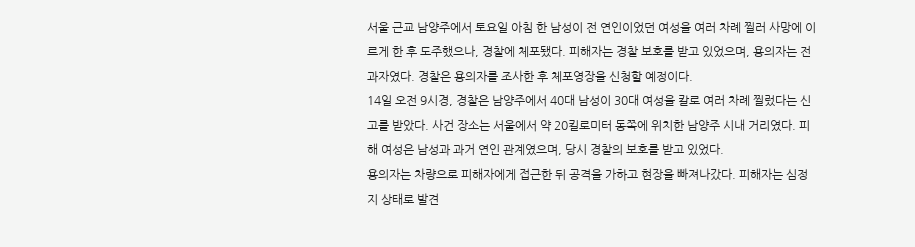서울 근교 남양주에서 토요일 아침 한 남성이 전 연인이었던 여성을 여러 차례 찔러 사망에 이르게 한 후 도주했으나, 경찰에 체포됐다. 피해자는 경찰 보호를 받고 있었으며, 용의자는 전과자였다. 경찰은 용의자를 조사한 후 체포영장을 신청할 예정이다.
14일 오전 9시경, 경찰은 남양주에서 40대 남성이 30대 여성을 칼로 여러 차례 찔렀다는 신고를 받았다. 사건 장소는 서울에서 약 20킬로미터 동쪽에 위치한 남양주 시내 거리였다. 피해 여성은 남성과 과거 연인 관계였으며, 당시 경찰의 보호를 받고 있었다.
용의자는 차량으로 피해자에게 접근한 뒤 공격을 가하고 현장을 빠져나갔다. 피해자는 심정지 상태로 발견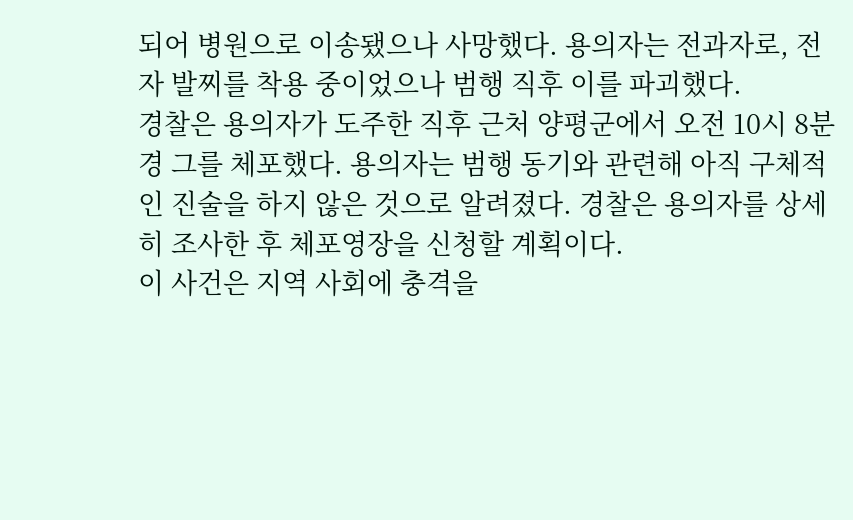되어 병원으로 이송됐으나 사망했다. 용의자는 전과자로, 전자 발찌를 착용 중이었으나 범행 직후 이를 파괴했다.
경찰은 용의자가 도주한 직후 근처 양평군에서 오전 10시 8분경 그를 체포했다. 용의자는 범행 동기와 관련해 아직 구체적인 진술을 하지 않은 것으로 알려졌다. 경찰은 용의자를 상세히 조사한 후 체포영장을 신청할 계획이다.
이 사건은 지역 사회에 충격을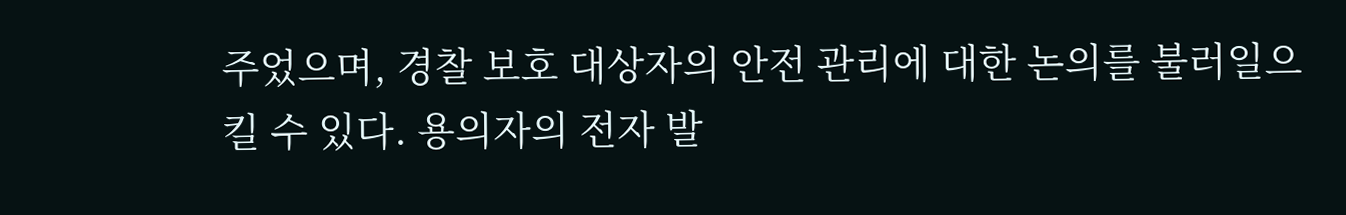주었으며, 경찰 보호 대상자의 안전 관리에 대한 논의를 불러일으킬 수 있다. 용의자의 전자 발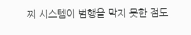찌 시스템이 범행을 막지 못한 점도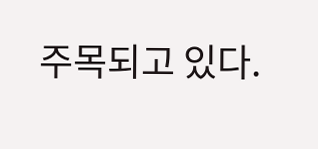주목되고 있다.